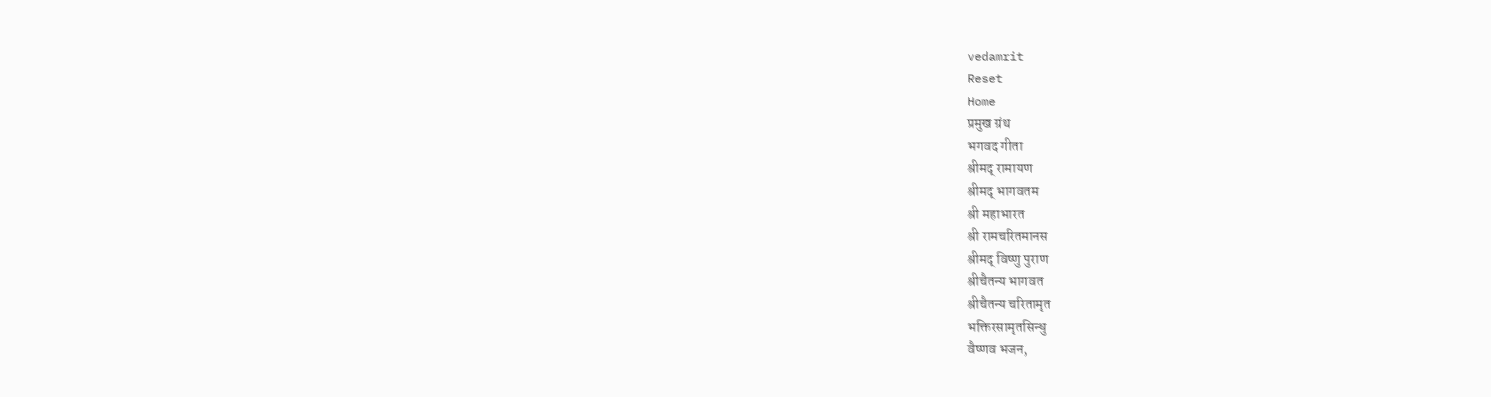vedamrit
Reset
Home
प्रमुख ग्रंथ
भगवद गीता
श्रीमद् रामायण
श्रीमद् भागवतम
श्री महाभारत
श्री रामचरितमानस
श्रीमद् विष्णु पुराण
श्रीचैतन्य भागवत
श्रीचैतन्य चरितामृत
भक्तिरसामृतसिन्धु
वैष्णव भजन,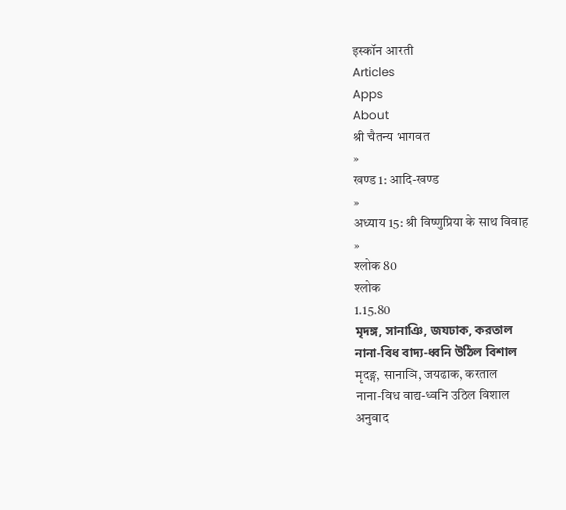इस्कॉन आरती
Articles
Apps
About
श्री चैतन्य भागवत
»
खण्ड 1: आदि-खण्ड
»
अध्याय 15: श्री विष्णुप्रिया के साथ विवाह
»
श्लोक 80
श्लोक
1.15.80
মৃদঙ্গ, সানাঞি, জযঢাক, করতাল
নানা-বিধ বাদ্য-ধ্বনি উঠিল বিশাল
मृदङ्ग, सानाञि, जयढाक, करताल
नाना-विध वाद्य-ध्वनि उठिल विशाल
अनुवाद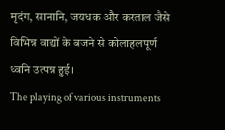मृदंग, सानानि, जयधक और करताल जैसे विभिन्न वाद्यों के बजने से कोलाहलपूर्ण ध्वनि उत्पन्न हुई।
The playing of various instruments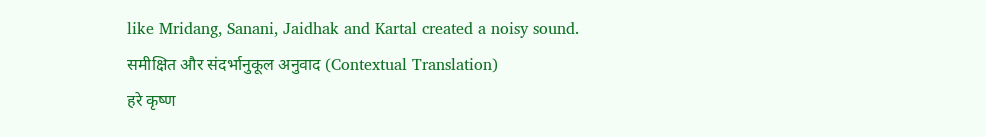like Mridang, Sanani, Jaidhak and Kartal created a noisy sound.
समीक्षित और संदर्भानुकूल अनुवाद (Contextual Translation)
हरे कृष्ण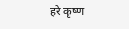हरे कृष्ण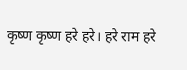कृष्ण कृष्ण हरे हरे। हरे राम हरे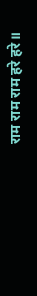राम राम राम हरे हरे॥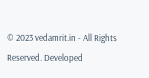© 2023 vedamrit.in - All Rights Reserved. Developed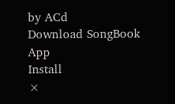by ACd
Download SongBook App
Install
×